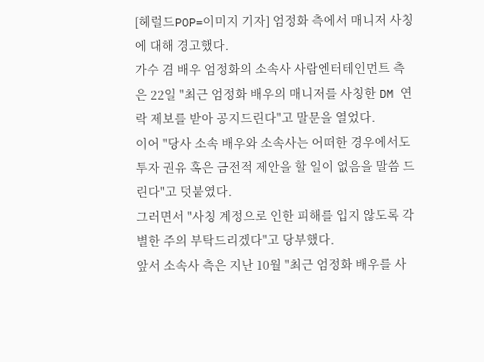[헤럴드POP=이미지 기자] 엄정화 측에서 매니저 사칭에 대해 경고했다.
가수 겸 배우 엄정화의 소속사 사람엔터테인먼트 측은 22일 "최근 엄정화 배우의 매니저를 사칭한 DM 연락 제보를 받아 공지드린다"고 말문을 열었다.
이어 "당사 소속 배우와 소속사는 어떠한 경우에서도 투자 권유 혹은 금전적 제안을 할 일이 없음을 말씀 드린다"고 덧붙였다.
그러면서 "사칭 계정으로 인한 피해를 입지 않도록 각별한 주의 부탁드리겠다"고 당부했다.
앞서 소속사 측은 지난 10월 "최근 엄정화 배우를 사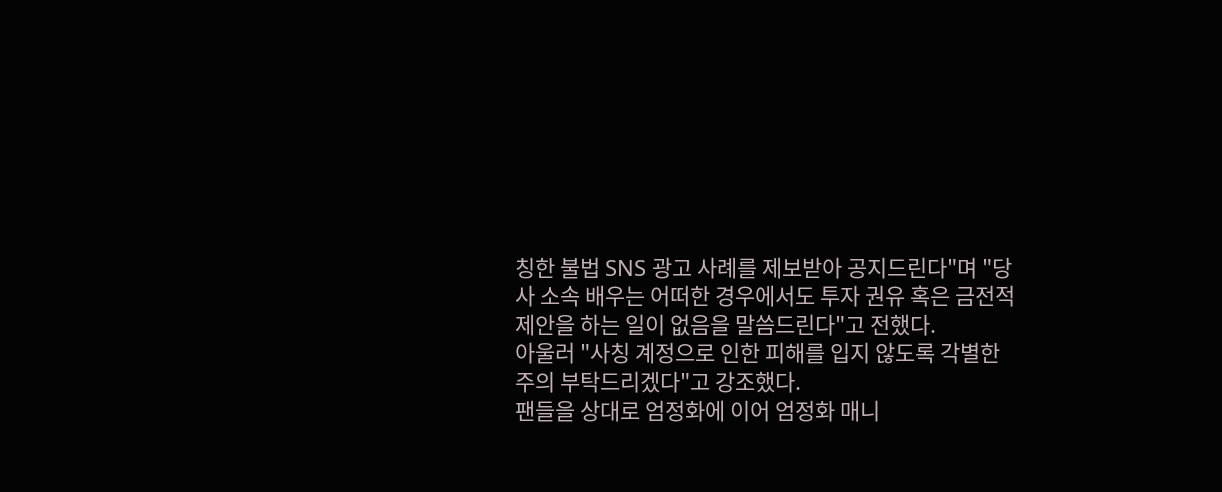칭한 불법 SNS 광고 사례를 제보받아 공지드린다"며 "당사 소속 배우는 어떠한 경우에서도 투자 권유 혹은 금전적 제안을 하는 일이 없음을 말씀드린다"고 전했다.
아울러 "사칭 계정으로 인한 피해를 입지 않도록 각별한 주의 부탁드리겠다"고 강조했다.
팬들을 상대로 엄정화에 이어 엄정화 매니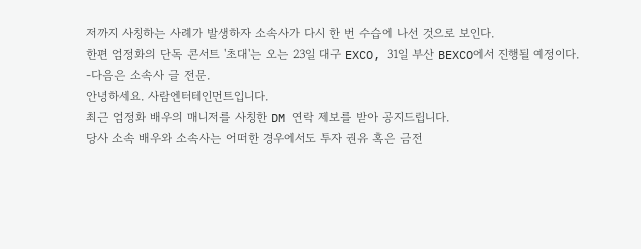저까지 사칭하는 사례가 발생하자 소속사가 다시 한 번 수습에 나선 것으로 보인다.
한편 엄정화의 단독 콘서트 '초대'는 오는 23일 대구 EXCO, 31일 부산 BEXCO에서 진행될 예정이다.
-다음은 소속사 글 전문.
안녕하세요. 사람엔터테인먼트입니다.
최근 엄정화 배우의 매니저를 사칭한 DM 연락 제보를 받아 공지드립니다.
당사 소속 배우와 소속사는 어떠한 경우에서도 투자 권유 혹은 금전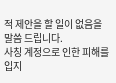적 제안을 할 일이 없음을 말씀 드립니다.
사칭 계정으로 인한 피해를 입지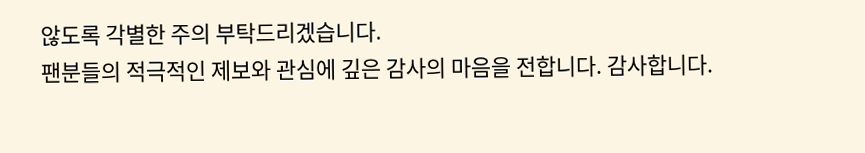않도록 각별한 주의 부탁드리겠습니다.
팬분들의 적극적인 제보와 관심에 깊은 감사의 마음을 전합니다. 감사합니다.